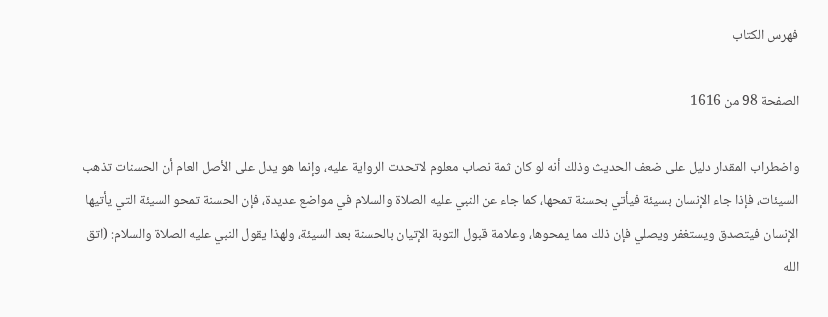فهرس الكتاب

الصفحة 98 من 1616

واضطراب المقدار دليل على ضعف الحديث وذلك أنه لو كان ثمة نصاب معلوم لاتحدت الرواية عليه، وإنما هو يدل على الأصل العام أن الحسنات تذهب السيئات، فإذا جاء الإنسان بسيئة فيأتي بحسنة تمحها، كما جاء عن النبي عليه الصلاة والسلام في مواضع عديدة، فإن الحسنة تمحو السيئة التي يأتيها الإنسان فيتصدق ويستغفر ويصلي فإن ذلك مما يمحوها، وعلامة قبول التوبة الإتيان بالحسنة بعد السيئة، ولهذا يقول النبي عليه الصلاة والسلام: (اتق الله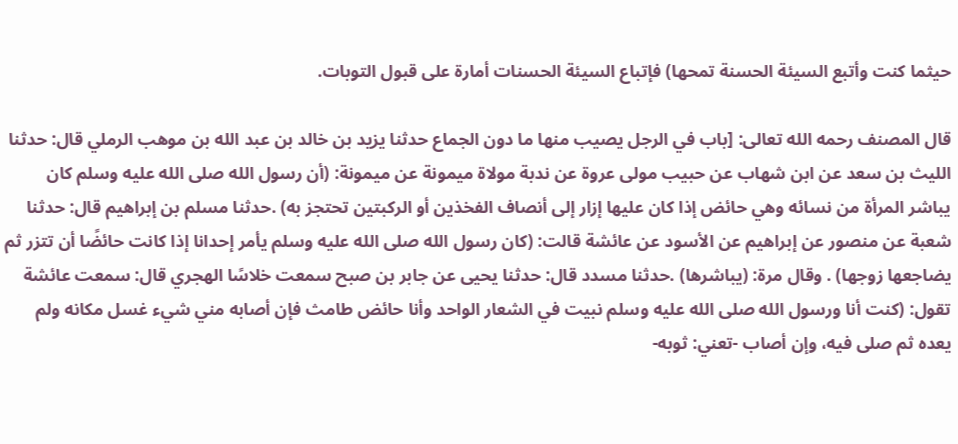حيثما كنت وأتبع السيئة الحسنة تمحها) فإتباع السيئة الحسنات أمارة على قبول التوبات.

قال المصنف رحمه الله تعالى: [باب في الرجل يصيب منها ما دون الجماع حدثنا يزيد بن خالد بن عبد الله بن موهب الرملي قال: حدثنا الليث بن سعد عن ابن شهاب عن حبيب مولى عروة عن ندبة مولاة ميمونة عن ميمونة: (أن رسول الله صلى الله عليه وسلم كان يباشر المرأة من نسائه وهي حائض إذا كان عليها إزار إلى أنصاف الفخذين أو الركبتين تحتجز به) .حدثنا مسلم بن إبراهيم قال: حدثنا شعبة عن منصور عن إبراهيم عن الأسود عن عائشة قالت: (كان رسول الله صلى الله عليه وسلم يأمر إحدانا إذا كانت حائضًا أن تتزر ثم يضاجعها زوجها) . وقال مرة: (يباشرها) .حدثنا مسدد قال: حدثنا يحيى عن جابر بن صبح سمعت خلاسًا الهجري قال: سمعت عائشة تقول: (كنت أنا ورسول الله صلى الله عليه وسلم نبيت في الشعار الواحد وأنا حائض طامث فإن أصابه مني شيء غسل مكانه ولم يعده ثم صلى فيه، وإن أصاب -تعني: ثوبه-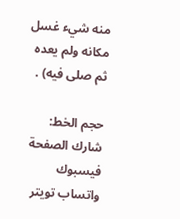منه شيء غسل مكانه ولم يعده ثم صلى فيه) .

حجم الخط:
شارك الصفحة
فيسبوك واتساب تويتر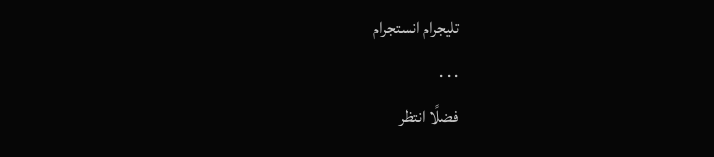تليجرام انستجرام
. . .
فضلًا انتظر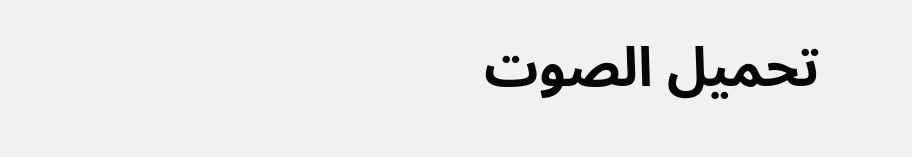تحميل الصوت